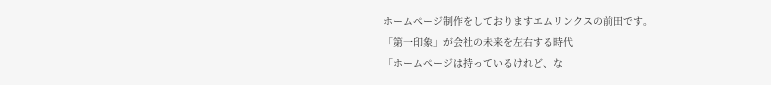ホームページ制作をしておりますエムリンクスの前田です。
「第一印象」が会社の未来を左右する時代
「ホームページは持っているけれど、な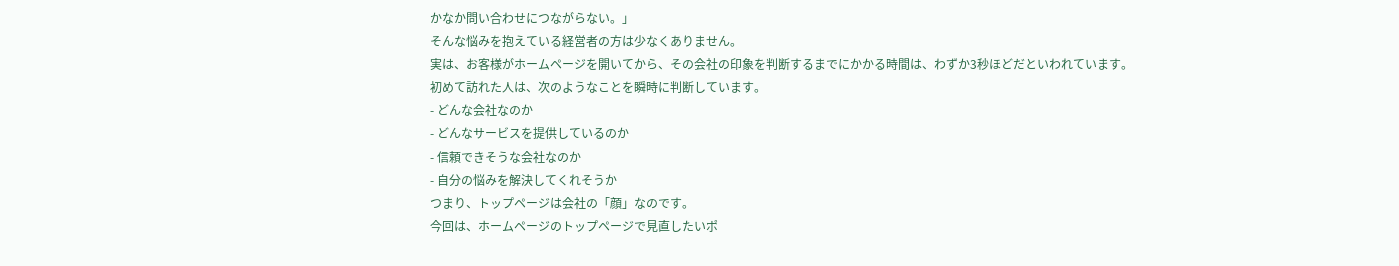かなか問い合わせにつながらない。」
そんな悩みを抱えている経営者の方は少なくありません。
実は、お客様がホームページを開いてから、その会社の印象を判断するまでにかかる時間は、わずか3秒ほどだといわれています。
初めて訪れた人は、次のようなことを瞬時に判断しています。
- どんな会社なのか
- どんなサービスを提供しているのか
- 信頼できそうな会社なのか
- 自分の悩みを解決してくれそうか
つまり、トップページは会社の「顔」なのです。
今回は、ホームページのトップページで見直したいポ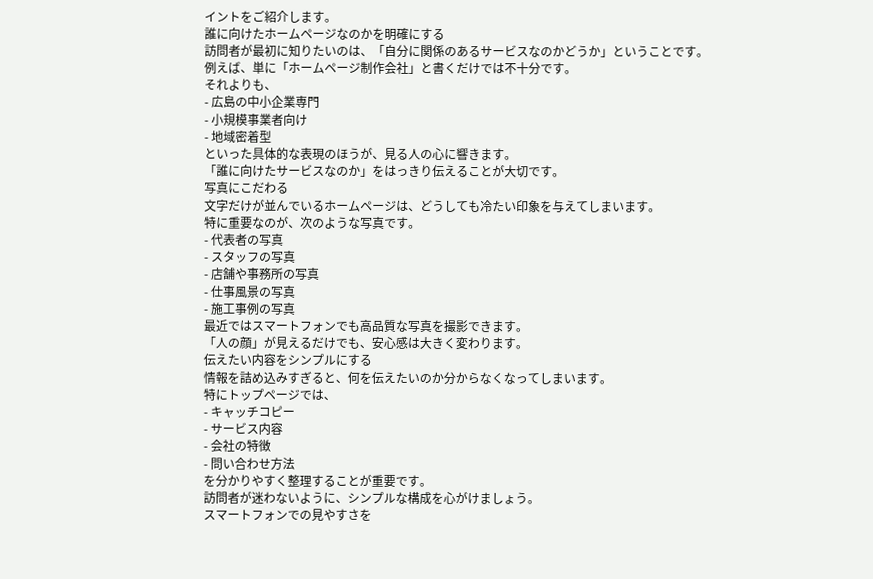イントをご紹介します。
誰に向けたホームページなのかを明確にする
訪問者が最初に知りたいのは、「自分に関係のあるサービスなのかどうか」ということです。
例えば、単に「ホームページ制作会社」と書くだけでは不十分です。
それよりも、
- 広島の中小企業専門
- 小規模事業者向け
- 地域密着型
といった具体的な表現のほうが、見る人の心に響きます。
「誰に向けたサービスなのか」をはっきり伝えることが大切です。
写真にこだわる
文字だけが並んでいるホームページは、どうしても冷たい印象を与えてしまいます。
特に重要なのが、次のような写真です。
- 代表者の写真
- スタッフの写真
- 店舗や事務所の写真
- 仕事風景の写真
- 施工事例の写真
最近ではスマートフォンでも高品質な写真を撮影できます。
「人の顔」が見えるだけでも、安心感は大きく変わります。
伝えたい内容をシンプルにする
情報を詰め込みすぎると、何を伝えたいのか分からなくなってしまいます。
特にトップページでは、
- キャッチコピー
- サービス内容
- 会社の特徴
- 問い合わせ方法
を分かりやすく整理することが重要です。
訪問者が迷わないように、シンプルな構成を心がけましょう。
スマートフォンでの見やすさを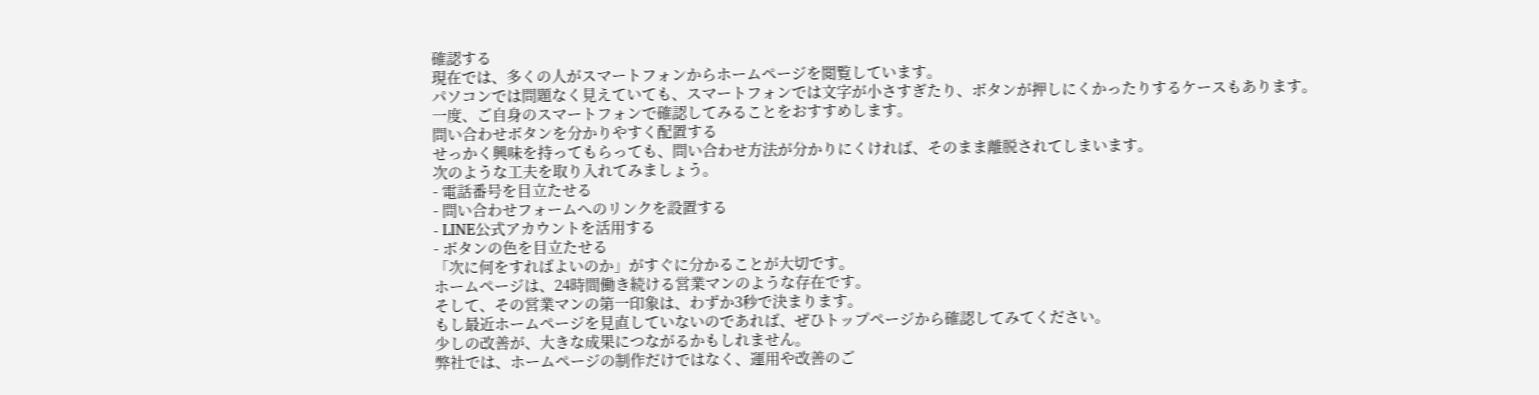確認する
現在では、多くの人がスマートフォンからホームページを閲覧しています。
パソコンでは問題なく見えていても、スマートフォンでは文字が小さすぎたり、ボタンが押しにくかったりするケースもあります。
一度、ご自身のスマートフォンで確認してみることをおすすめします。
問い合わせボタンを分かりやすく配置する
せっかく興味を持ってもらっても、問い合わせ方法が分かりにくければ、そのまま離脱されてしまいます。
次のような工夫を取り入れてみましょう。
- 電話番号を目立たせる
- 問い合わせフォームへのリンクを設置する
- LINE公式アカウントを活用する
- ボタンの色を目立たせる
「次に何をすればよいのか」がすぐに分かることが大切です。
ホームページは、24時間働き続ける営業マンのような存在です。
そして、その営業マンの第一印象は、わずか3秒で決まります。
もし最近ホームページを見直していないのであれば、ぜひトップページから確認してみてください。
少しの改善が、大きな成果につながるかもしれません。
弊社では、ホームページの制作だけではなく、運用や改善のご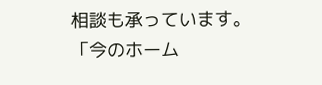相談も承っています。
「今のホーム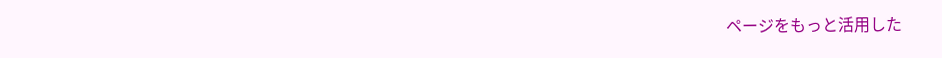ページをもっと活用した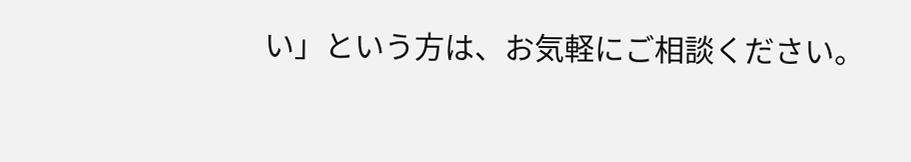い」という方は、お気軽にご相談ください。